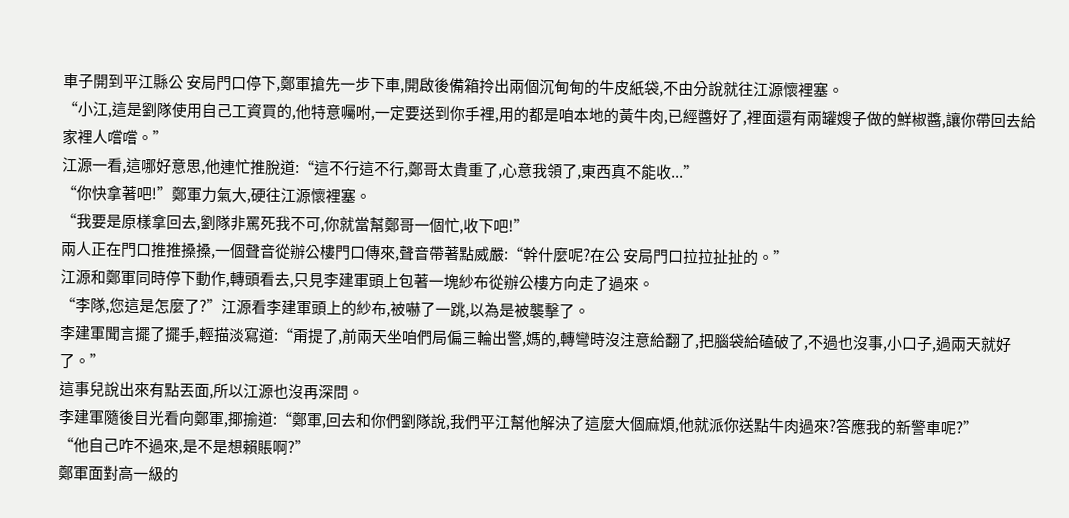車子開到平江縣公 安局門口停下,鄭軍搶先一步下車,開啟後備箱拎出兩個沉甸甸的牛皮紙袋,不由分說就往江源懷裡塞。
“小江,這是劉隊使用自己工資買的,他特意囑咐,一定要送到你手裡,用的都是咱本地的黃牛肉,已經醬好了,裡面還有兩罐嫂子做的鮮椒醬,讓你帶回去給家裡人嚐嚐。”
江源一看,這哪好意思,他連忙推脫道:“這不行這不行,鄭哥太貴重了,心意我領了,東西真不能收...”
“你快拿著吧!”鄭軍力氣大,硬往江源懷裡塞。
“我要是原樣拿回去,劉隊非罵死我不可,你就當幫鄭哥一個忙,收下吧!”
兩人正在門口推推搡搡,一個聲音從辦公樓門口傳來,聲音帶著點威嚴:“幹什麼呢?在公 安局門口拉拉扯扯的。”
江源和鄭軍同時停下動作,轉頭看去,只見李建軍頭上包著一塊紗布從辦公樓方向走了過來。
“李隊,您這是怎麼了?”江源看李建軍頭上的紗布,被嚇了一跳,以為是被襲擊了。
李建軍聞言擺了擺手,輕描淡寫道:“甭提了,前兩天坐咱們局偏三輪出警,媽的,轉彎時沒注意給翻了,把腦袋給磕破了,不過也沒事,小口子,過兩天就好了。”
這事兒說出來有點丟面,所以江源也沒再深問。
李建軍隨後目光看向鄭軍,揶揄道:“鄭軍,回去和你們劉隊說,我們平江幫他解決了這麼大個麻煩,他就派你送點牛肉過來?答應我的新警車呢?”
“他自己咋不過來,是不是想賴賬啊?”
鄭軍面對高一級的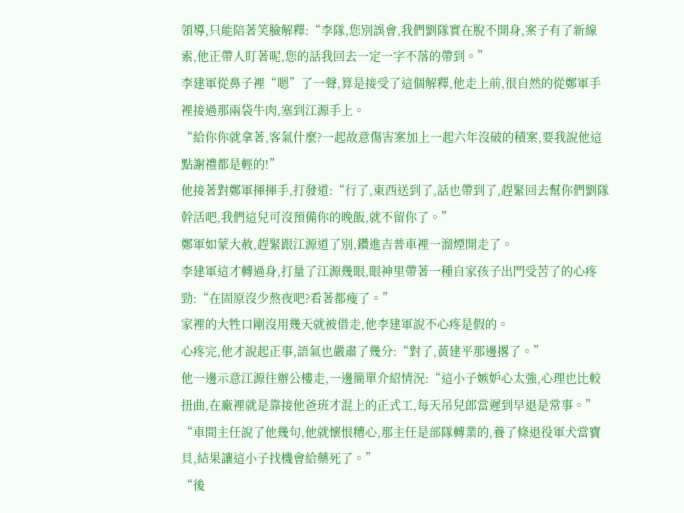領導,只能陪著笑臉解釋:“李隊,您別誤會,我們劉隊實在脫不開身,案子有了新線索,他正帶人盯著呢,您的話我回去一定一字不落的帶到。”
李建軍從鼻子裡“嗯”了一聲,算是接受了這個解釋,他走上前,很自然的從鄭軍手裡接過那兩袋牛肉,塞到江源手上。
“給你你就拿著,客氣什麼?一起故意傷害案加上一起六年沒破的積案,要我說他這點謝禮都是輕的!”
他接著對鄭軍揮揮手,打發道:“行了,東西送到了,話也帶到了,趕緊回去幫你們劉隊幹活吧,我們這兒可沒預備你的晚飯,就不留你了。”
鄭軍如蒙大赦,趕緊跟江源道了別,鑽進吉普車裡一溜煙開走了。
李建軍這才轉過身,打量了江源幾眼,眼神里帶著一種自家孩子出門受苦了的心疼勁:“在固原沒少熬夜吧?看著都瘦了。”
家裡的大牲口剛沒用幾天就被借走,他李建軍說不心疼是假的。
心疼完,他才說起正事,語氣也嚴肅了幾分:“對了,黃建平那邊撂了。”
他一邊示意江源往辦公樓走,一邊簡單介紹情況:“這小子嫉妒心太強,心理也比較扭曲,在廠裡就是靠接他爸班才混上的正式工,每天吊兒郎當遲到早退是常事。”
“車間主任說了他幾句,他就懷恨糟心,那主任是部隊轉業的,養了條退役軍犬當寶貝,結果讓這小子找機會給藥死了。”
“後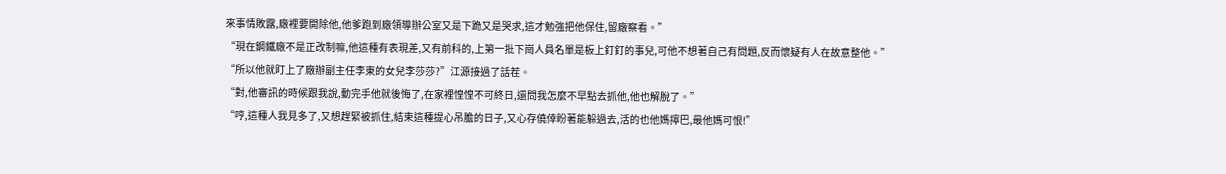來事情敗露,廠裡要開除他,他爹跑到廠領導辦公室又是下跪又是哭求,這才勉強把他保住,留廠察看。”
“現在鋼鐵廠不是正改制嘛,他這種有表現差,又有前科的,上第一批下崗人員名單是板上釘釘的事兒,可他不想著自己有問題,反而懷疑有人在故意整他。”
“所以他就盯上了廠辦副主任李東的女兒李莎莎?”江源接過了話茬。
“對,他審訊的時候跟我說,動完手他就後悔了,在家裡惶惶不可終日,還問我怎麼不早點去抓他,他也解脫了。”
“哼,這種人我見多了,又想趕緊被抓住,結束這種提心吊膽的日子,又心存僥倖盼著能躲過去,活的也他媽擰巴,最他媽可恨!”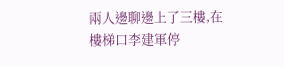兩人邊聊邊上了三樓,在樓梯口李建軍停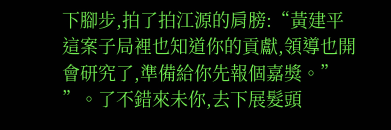下腳步,拍了拍江源的肩膀:“黃建平這案子局裡也知道你的貢獻,領導也開會研究了,準備給你先報個嘉獎。”
”。了不錯來未你,去下展髮頭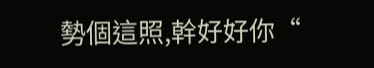勢個這照,幹好好你“